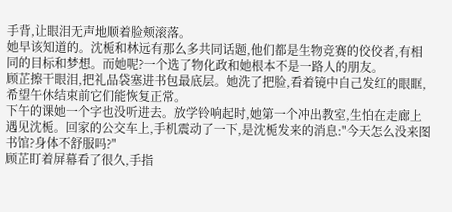手背,让眼泪无声地顺着脸颊滚落。
她早该知道的。沈栀和林远有那么多共同话题,他们都是生物竞赛的佼佼者,有相同的目标和梦想。而她呢?一个选了物化政和她根本不是一路人的朋友。
顾芷擦干眼泪,把礼品袋塞进书包最底层。她洗了把脸,看着镜中自己发红的眼眶,希望午休结束前它们能恢复正常。
下午的课她一个字也没听进去。放学铃响起时,她第一个冲出教室,生怕在走廊上遇见沈栀。回家的公交车上,手机震动了一下,是沈栀发来的消息:"今天怎么没来图书馆?身体不舒服吗?"
顾芷盯着屏幕看了很久,手指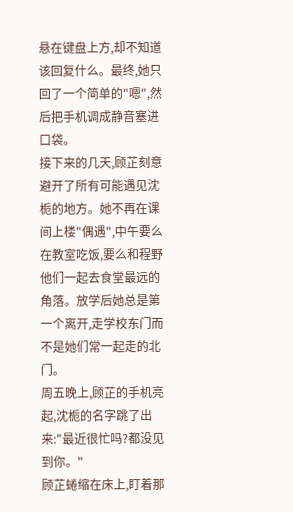悬在键盘上方,却不知道该回复什么。最终,她只回了一个简单的"嗯",然后把手机调成静音塞进口袋。
接下来的几天,顾芷刻意避开了所有可能遇见沈栀的地方。她不再在课间上楼"偶遇",中午要么在教室吃饭,要么和程野他们一起去食堂最远的角落。放学后她总是第一个离开,走学校东门而不是她们常一起走的北门。
周五晚上,顾芷的手机亮起,沈栀的名字跳了出来:"最近很忙吗?都没见到你。"
顾芷蜷缩在床上,盯着那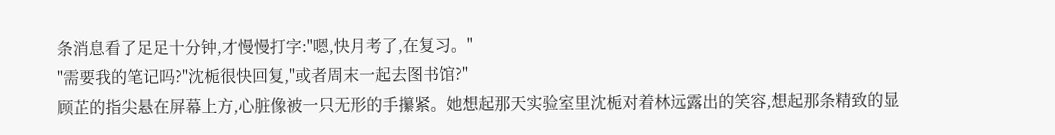条消息看了足足十分钟,才慢慢打字:"嗯,快月考了,在复习。"
"需要我的笔记吗?"沈栀很快回复,"或者周末一起去图书馆?"
顾芷的指尖悬在屏幕上方,心脏像被一只无形的手攥紧。她想起那天实验室里沈栀对着林远露出的笑容,想起那条精致的显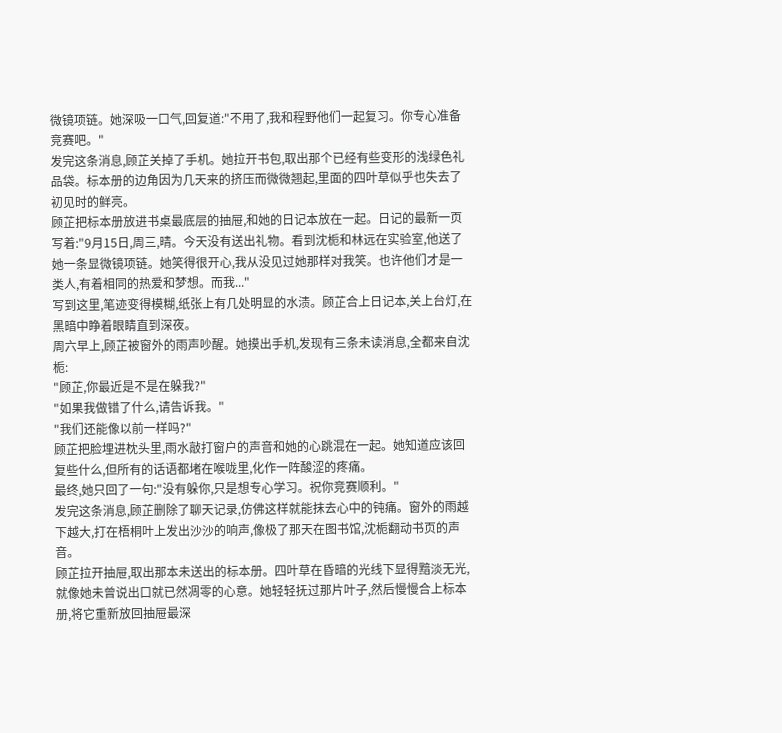微镜项链。她深吸一口气,回复道:"不用了,我和程野他们一起复习。你专心准备竞赛吧。"
发完这条消息,顾芷关掉了手机。她拉开书包,取出那个已经有些变形的浅绿色礼品袋。标本册的边角因为几天来的挤压而微微翘起,里面的四叶草似乎也失去了初见时的鲜亮。
顾芷把标本册放进书桌最底层的抽屉,和她的日记本放在一起。日记的最新一页写着:"9月15日,周三,晴。今天没有送出礼物。看到沈栀和林远在实验室,他送了她一条显微镜项链。她笑得很开心,我从没见过她那样对我笑。也许他们才是一类人,有着相同的热爱和梦想。而我..."
写到这里,笔迹变得模糊,纸张上有几处明显的水渍。顾芷合上日记本,关上台灯,在黑暗中睁着眼睛直到深夜。
周六早上,顾芷被窗外的雨声吵醒。她摸出手机,发现有三条未读消息,全都来自沈栀:
"顾芷,你最近是不是在躲我?"
"如果我做错了什么,请告诉我。"
"我们还能像以前一样吗?"
顾芷把脸埋进枕头里,雨水敲打窗户的声音和她的心跳混在一起。她知道应该回复些什么,但所有的话语都堵在喉咙里,化作一阵酸涩的疼痛。
最终,她只回了一句:"没有躲你,只是想专心学习。祝你竞赛顺利。"
发完这条消息,顾芷删除了聊天记录,仿佛这样就能抹去心中的钝痛。窗外的雨越下越大,打在梧桐叶上发出沙沙的响声,像极了那天在图书馆,沈栀翻动书页的声音。
顾芷拉开抽屉,取出那本未送出的标本册。四叶草在昏暗的光线下显得黯淡无光,就像她未曾说出口就已然凋零的心意。她轻轻抚过那片叶子,然后慢慢合上标本册,将它重新放回抽屉最深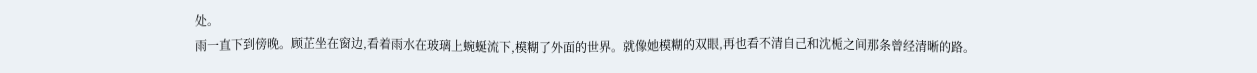处。
雨一直下到傍晚。顾芷坐在窗边,看着雨水在玻璃上蜿蜒流下,模糊了外面的世界。就像她模糊的双眼,再也看不清自己和沈栀之间那条曾经清晰的路。